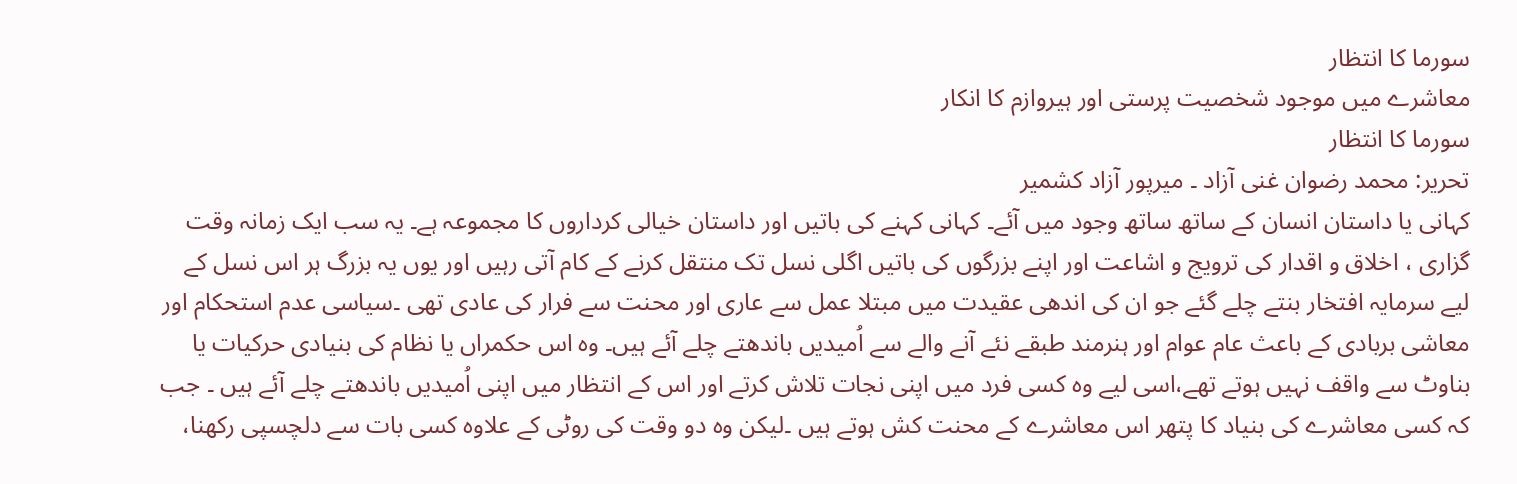سورما کا انتظار
معاشرے میں موجود شخصیت پرستی اور ہیروازم کا انکار
سورما کا انتظار
تحریر: محمد رضوان غنی آزاد ۔ میرپور آزاد کشمیر
کہانی یا داستان انسان کے ساتھ ساتھ وجود میں آئے۔ کہانی کہنے کی باتیں اور داستان خیالی کرداروں کا مجموعہ ہے۔ یہ سب ایک زمانہ وقت گزاری ، اخلاق و اقدار کی ترویج و اشاعت اور اپنے بزرگوں کی باتیں اگلی نسل تک منتقل کرنے کے کام آتی رہیں اور یوں یہ بزرگ ہر اس نسل کے لیے سرمایہ افتخار بنتے چلے گئے جو ان کی اندھی عقیدت میں مبتلا عمل سے عاری اور محنت سے فرار کی عادی تھی ۔سیاسی عدم استحکام اور معاشی بربادی کے باعث عام عوام اور ہنرمند طبقے نئے آنے والے سے اُمیدیں باندھتے چلے آئے ہیں۔ وہ اس حکمراں یا نظام کی بنیادی حرکیات یا بناوٹ سے واقف نہیں ہوتے تھے،اسی لیے وہ کسی فرد میں اپنی نجات تلاش کرتے اور اس کے انتظار میں اپنی اُمیدیں باندھتے چلے آئے ہیں ۔ جب کہ کسی معاشرے کی بنیاد کا پتھر اس معاشرے کے محنت کش ہوتے ہیں ۔لیکن وہ دو وقت کی روٹی کے علاوہ کسی بات سے دلچسپی رکھنا،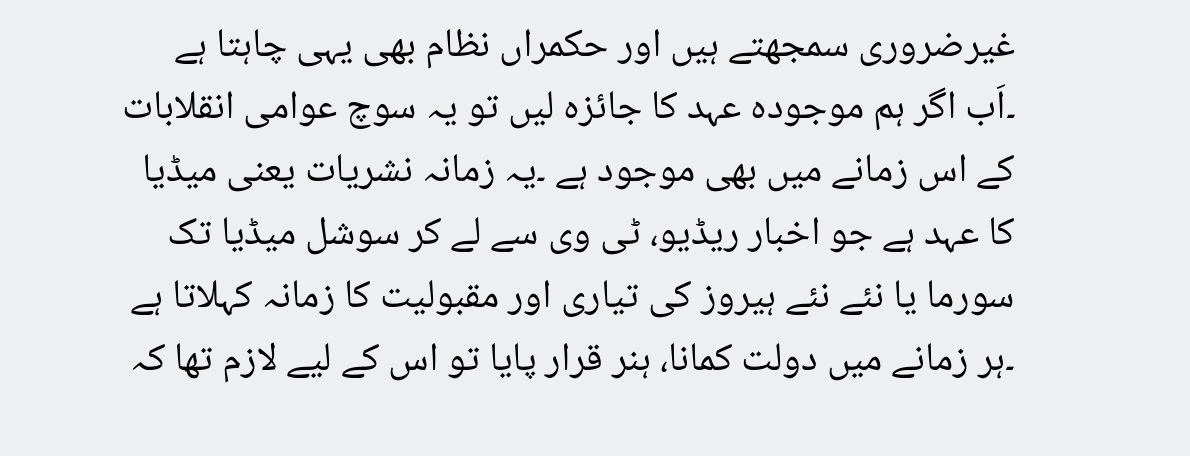غیرضروری سمجھتے ہیں اور حکمراں نظام بھی یہی چاہتا ہے ۔اَب اگر ہم موجودہ عہد کا جائزہ لیں تو یہ سوچ عوامی انقلابات کے اس زمانے میں بھی موجود ہے ۔یہ زمانہ نشریات یعنی میڈیا کا عہد ہے جو اخبار ریڈیو، ٹی وی سے لے کر سوشل میڈیا تک سورما یا نئے نئے ہیروز کی تیاری اور مقبولیت کا زمانہ کہلاتا ہے ۔ہر زمانے میں دولت کمانا، ہنر قرار پایا تو اس کے لیے لازم تھا کہ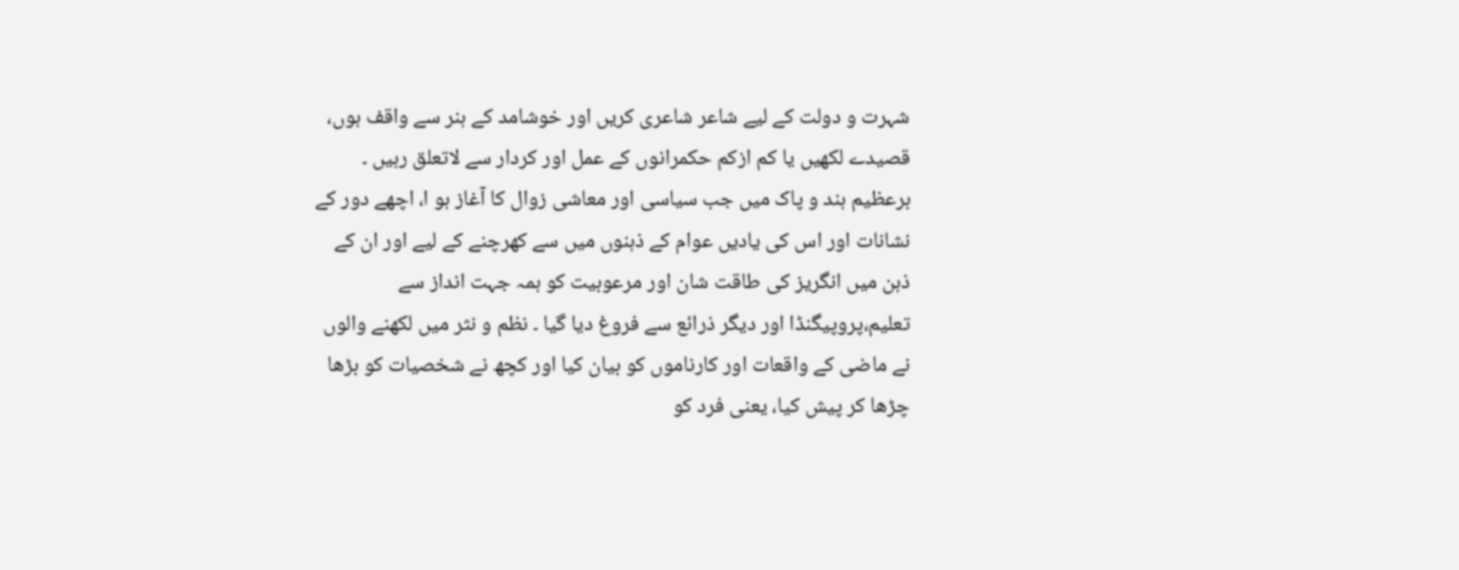شہرت و دولت کے لیے شاعر شاعری کریں اور خوشامد کے ہنر سے واقف ہوں، قصیدے لکھیں یا کم ازکم حکمرانوں کے عمل اور کردار سے لاتعلق رہیں ۔ برعظیم ہند و پاک میں جب سیاسی اور معاشی زوال کا آغاز ہو ا، اچھے دور کے نشانات اور اس کی یادیں عوام کے ذہنوں میں سے کھرچنے کے لیے اور ان کے ذہن میں انگریز کی طاقت شان اور مرعوبیت کو ہمہ جہت انداز سے تعلیم،پروپیگنڈا اور دیگر ذرائع سے فروغ دیا گیا ۔ نظم و نثر میں لکھنے والوں نے ماضی کے واقعات اور کارناموں کو بیان کیا اور کچھ نے شخصیات کو بڑھا چڑھا کر پیش کیا، یعنی فرد کو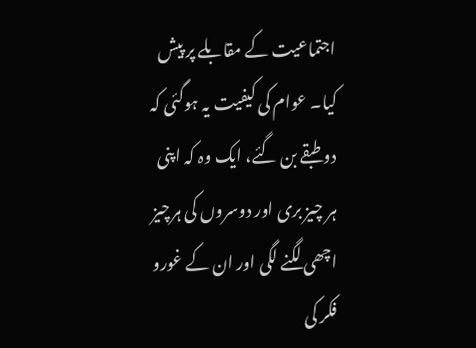اجتماعیت کے مقابلے پر پیش کیا۔ عوام کی کیفیت یہ ہوگئی کہ دو طبقے بن گئے، ایک وہ کہ اپنی ہر چیز بری اور دوسروں کی ہرچیز اچھی لگنے لگی اور ان کے غورو فکر کی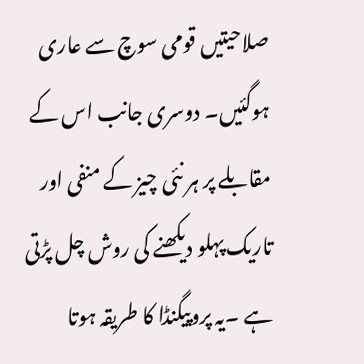صلاحیتیں قومی سوچ سے عاری ہوگئیں۔ دوسری جانب اس کے مقابلے پر ہر نئی چیز کے منفی اور تاریک پہلو دیکھنے کی روش چل پڑتی ہے ۔یہ پروپیگنڈا کا طریقہ ہوتا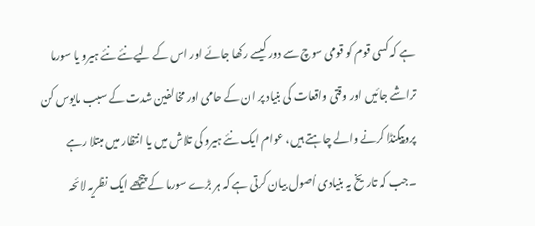ہے کہ کسی قوم کو قومی سوچ سے دور کیسے رکھا جائے اور اس کے لیےنئے نئے ہیرو یا سورما تراشے جائیں اور وقتی واقعات کی بنیاد پر ان کے حامی اور مخالفین شدت کے سبب مایوس کن پروپیگنڈا کرنے والے چاہتے ہیں، عوام ایک نئے ہیرو کی تلاش میں یا انتظار میں مبتلا رہے ۔جب کہ تاریخ یہ بنیادی اُصول بیان کرتی ہے کہ ہر بڑے سورما کے پیچھے ایک نظریہ لائحہ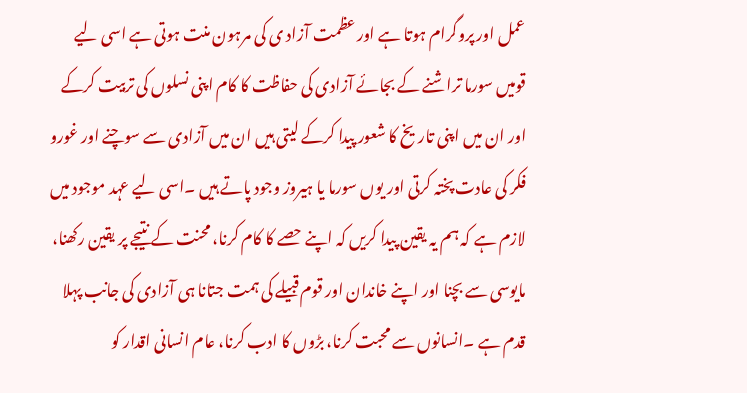عمل اور پروگرام ہوتا ہے اور عظمت آزاد ی کی مرہون منت ہوتی ہے اسی لیے قومیں سورما تراشنے کے بجائے آزادی کی حفاظت کا کام اپنی نسلوں کی تربیت کرکے اور ان میں اپنی تاریخ کا شعور پیدا کرکے لیتی ہیں ان میں آزادی سے سوچنے اور غورو فکر کی عادت پختہ کرتی اور یوں سورما یا ہیروز وجود پاتے ہیں ۔اسی لیے عہد موجود میں لازم ہے کہ ہم یہ یقین پیدا کریں کہ اپنے حصے کا کام کرنا، محنت کے نتیجے پر یقین رکھنا، مایوسی سے بچنا اور اپنے خاندان اور قوم قبیلے کی ہمت جتانا ہی آزادی کی جانب پہلا قدم ہے ۔انسانوں سے محبت کرنا، بڑوں کا ادب کرنا، عام انسانی اقدار کو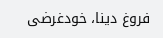فروغ دینا، خودغرضی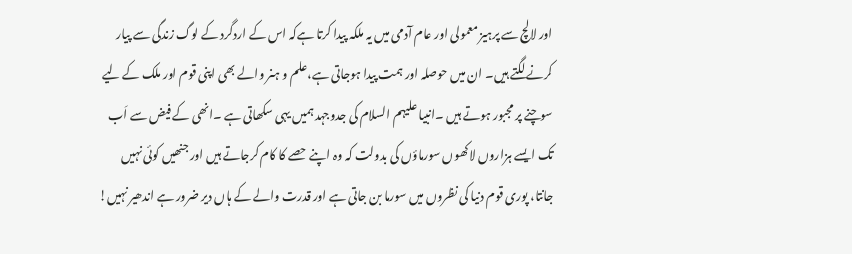اور لالچ سے پرہیز معمولی اور عام آدمی میں یہ ملکہ پیدا کرتا ہےکہ اس کے اردگرد کے لوگ زندگی سے پیار کرنے لگتے ہیں۔ ان میں حوصلہ اور ہمت پیدا ہوجاتی ہے،علم و ہنر والے بھی اپنی قوم اور ملک کے لیے سوچنے پر مجبور ہوتے ہیں ۔انبیا علیہم السلام کی جدوجہد ہمیں یہی سکھاتی ہے ۔انھی کے فیض سے اَب تک ایسے ہزاروں لاکھوں سورماؤں کی بدولت کہ وہ اپنے حصے کا کام کرجاتے ہیں اور جنھیں کوئی نہیں جانتا، پوری قوم دنیا کی نظروں میں سورما بن جاتی ہے اور قدرت والے کے ہاں دیر ضرور ہے اندھیر نہیں!